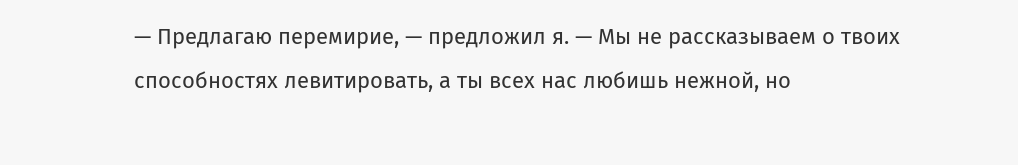— Предлагаю перемирие, — предложил я. — Мы не рассказываем о твоих способностях левитировать, а ты всех нас любишь нежной, но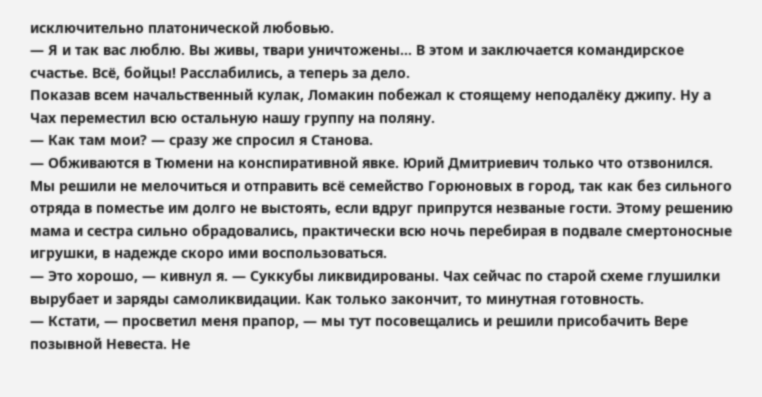исключительно платонической любовью.
— Я и так вас люблю. Вы живы, твари уничтожены… В этом и заключается командирское счастье. Всё, бойцы! Расслабились, а теперь за дело.
Показав всем начальственный кулак, Ломакин побежал к стоящему неподалёку джипу. Ну а Чах переместил всю остальную нашу группу на поляну.
— Как там мои? — сразу же спросил я Станова.
— Обживаются в Тюмени на конспиративной явке. Юрий Дмитриевич только что отзвонился.
Мы решили не мелочиться и отправить всё семейство Горюновых в город, так как без сильного отряда в поместье им долго не выстоять, если вдруг припрутся незваные гости. Этому решению мама и сестра сильно обрадовались, практически всю ночь перебирая в подвале смертоносные игрушки, в надежде скоро ими воспользоваться.
— Это хорошо, — кивнул я. — Суккубы ликвидированы. Чах сейчас по старой схеме глушилки вырубает и заряды самоликвидации. Как только закончит, то минутная готовность.
— Кстати, — просветил меня прапор, — мы тут посовещались и решили присобачить Вере позывной Невеста. Не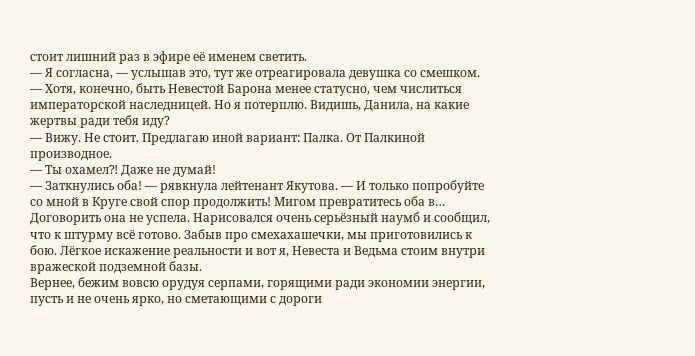стоит лишний раз в эфире её именем светить.
— Я согласна, — услышав это, тут же отреагировала девушка со смешком. — Хотя, конечно, быть Невестой Барона менее статусно, чем числиться императорской наследницей. Но я потерплю. Видишь, Данила, на какие жертвы ради тебя иду?
— Вижу. Не стоит. Предлагаю иной вариант: Палка. От Палкиной производное.
— Ты охамел⁈ Даже не думай!
— Заткнулись оба! — рявкнула лейтенант Якутова. — И только попробуйте со мной в Круге свой спор продолжить! Мигом превратитесь оба в…
Договорить она не успела. Нарисовался очень серьёзный наумб и сообщил, что к штурму всё готово. Забыв про смехахашечки, мы приготовились к бою. Лёгкое искажение реальности и вот я, Невеста и Ведьма стоим внутри вражеской подземной базы.
Вернее, бежим вовсю орудуя серпами, горящими ради экономии энергии, пусть и не очень ярко, но сметающими с дороги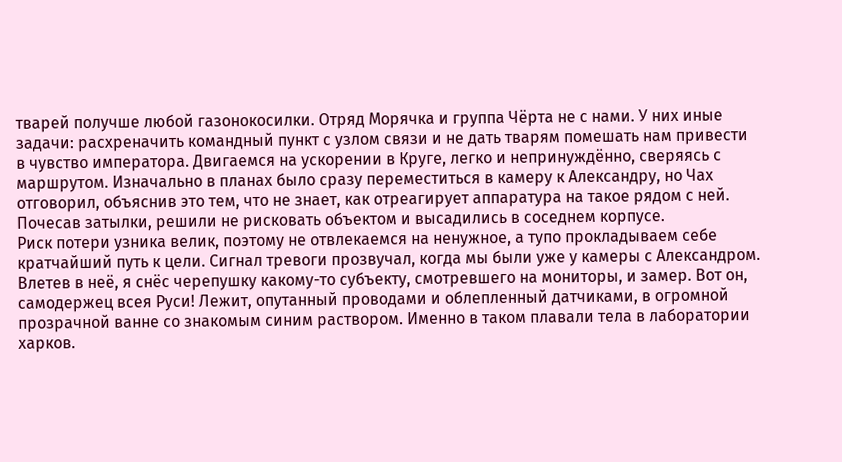тварей получше любой газонокосилки. Отряд Морячка и группа Чёрта не с нами. У них иные задачи: расхреначить командный пункт с узлом связи и не дать тварям помешать нам привести в чувство императора. Двигаемся на ускорении в Круге, легко и непринуждённо, сверяясь с маршрутом. Изначально в планах было сразу переместиться в камеру к Александру, но Чах отговорил, объяснив это тем, что не знает, как отреагирует аппаратура на такое рядом с ней. Почесав затылки, решили не рисковать объектом и высадились в соседнем корпусе.
Риск потери узника велик, поэтому не отвлекаемся на ненужное, а тупо прокладываем себе кратчайший путь к цели. Сигнал тревоги прозвучал, когда мы были уже у камеры с Александром. Влетев в неё, я снёс черепушку какому-то субъекту, смотревшего на мониторы, и замер. Вот он, самодержец всея Руси! Лежит, опутанный проводами и облепленный датчиками, в огромной прозрачной ванне со знакомым синим раствором. Именно в таком плавали тела в лаборатории харков.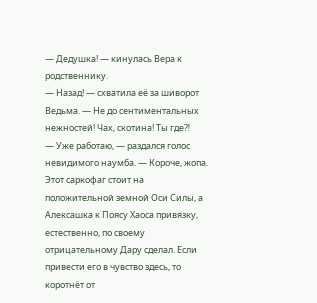— Дедушка! — кинулась Вера к родственнику.
— Назад! — схватила её за шиворот Ведьма. — Не до сентиментальных нежностей! Чах, скотина! Ты где⁈
— Уже работаю, — раздался голос невидимого наумба. — Короче, жопа. Этот саркофаг стоит на положительной земной Оси Силы, а Алексашка к Поясу Хаоса привязку, естественно, по своему отрицательному Дару сделал. Если привести его в чувство здесь, то коротнёт от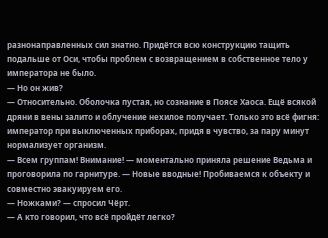разнонаправленных сил знатно. Придётся всю конструкцию тащить подальше от Оси, чтобы проблем с возвращением в собственное тело у императора не было.
— Но он жив?
— Относительно. Оболочка пустая, но сознание в Поясе Хаоса. Ещё всякой дряни в вены залито и облучение нехилое получает. Только это всё фигня: император при выключенных приборах, придя в чувство, за пару минут нормализует организм.
— Всем группам! Внимание! — моментально приняла решение Ведьма и проговорила по гарнитуре. — Новые вводные! Пробиваемся к объекту и совместно эвакуируем его.
— Ножками? — спросил Чёрт.
— А кто говорил, что всё пройдёт легко?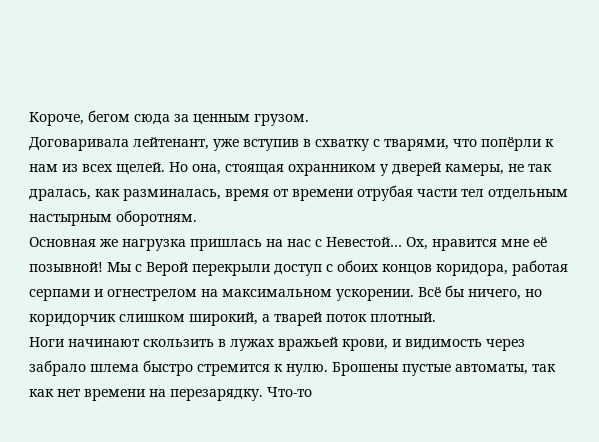Короче, бегом сюда за ценным грузом.
Договаривала лейтенант, уже вступив в схватку с тварями, что попёрли к нам из всех щелей. Но она, стоящая охранником у дверей камеры, не так дралась, как разминалась, время от времени отрубая части тел отдельным настырным оборотням.
Основная же нагрузка пришлась на нас с Невестой… Ох, нравится мне её позывной! Мы с Верой перекрыли доступ с обоих концов коридора, работая серпами и огнестрелом на максимальном ускорении. Всё бы ничего, но коридорчик слишком широкий, а тварей поток плотный.
Ноги начинают скользить в лужах вражьей крови, и видимость через забрало шлема быстро стремится к нулю. Брошены пустые автоматы, так как нет времени на перезарядку. Что-то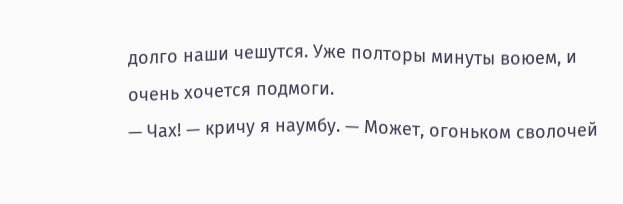долго наши чешутся. Уже полторы минуты воюем, и очень хочется подмоги.
— Чах! — кричу я наумбу. — Может, огоньком сволочей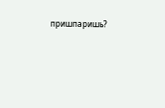пришпаришь?